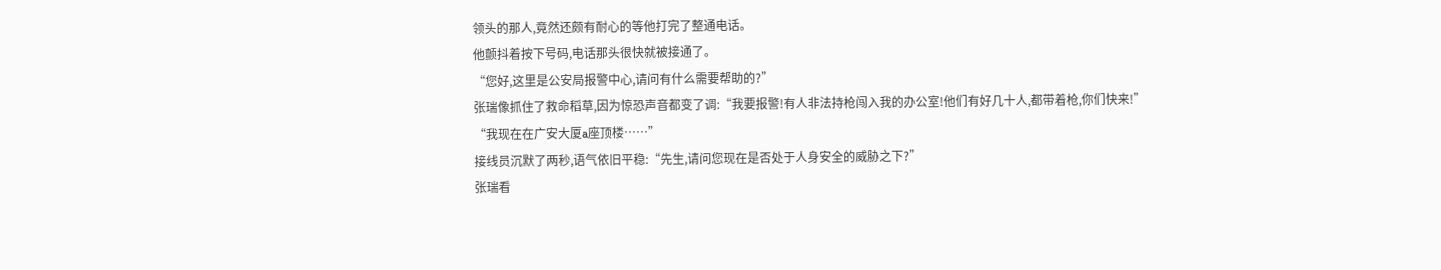领头的那人,竟然还颇有耐心的等他打完了整通电话。
他颤抖着按下号码,电话那头很快就被接通了。
“您好,这里是公安局报警中心,请问有什么需要帮助的?”
张瑞像抓住了救命稻草,因为惊恐声音都变了调:“我要报警!有人非法持枪闯入我的办公室!他们有好几十人,都带着枪,你们快来!”
“我现在在广安大厦a座顶楼……”
接线员沉默了两秒,语气依旧平稳:“先生,请问您现在是否处于人身安全的威胁之下?”
张瑞看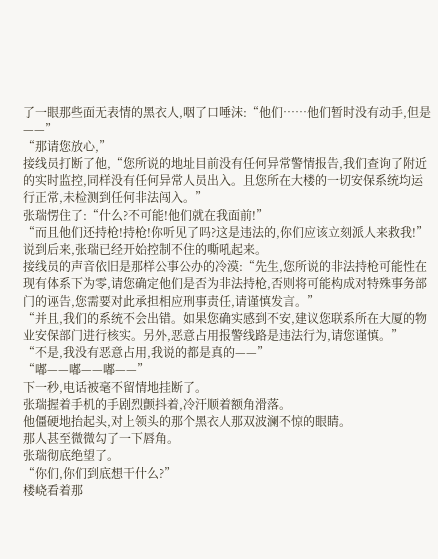了一眼那些面无表情的黑衣人,咽了口唾沫:“他们……他们暂时没有动手,但是——”
“那请您放心,”
接线员打断了他,“您所说的地址目前没有任何异常警情报告,我们查询了附近的实时监控,同样没有任何异常人员出入。且您所在大楼的一切安保系统均运行正常,未检测到任何非法闯入。”
张瑞愣住了:“什么?不可能!他们就在我面前!”
“而且他们还持枪!持枪!你听见了吗?这是违法的,你们应该立刻派人来救我!”
说到后来,张瑞已经开始控制不住的嘶吼起来。
接线员的声音依旧是那样公事公办的冷漠:“先生,您所说的非法持枪可能性在现有体系下为零,请您确定他们是否为非法持枪,否则将可能构成对特殊事务部门的诬告,您需要对此承担相应刑事责任,请谨慎发言。”
“并且,我们的系统不会出错。如果您确实感到不安,建议您联系所在大厦的物业安保部门进行核实。另外,恶意占用报警线路是违法行为,请您谨慎。”
“不是,我没有恶意占用,我说的都是真的——”
“嘟——嘟——嘟——”
下一秒,电话被毫不留情地挂断了。
张瑞握着手机的手剧烈颤抖着,冷汗顺着额角滑落。
他僵硬地抬起头,对上领头的那个黑衣人那双波澜不惊的眼睛。
那人甚至微微勾了一下唇角。
张瑞彻底绝望了。
“你们,你们到底想干什么?”
楼峣看着那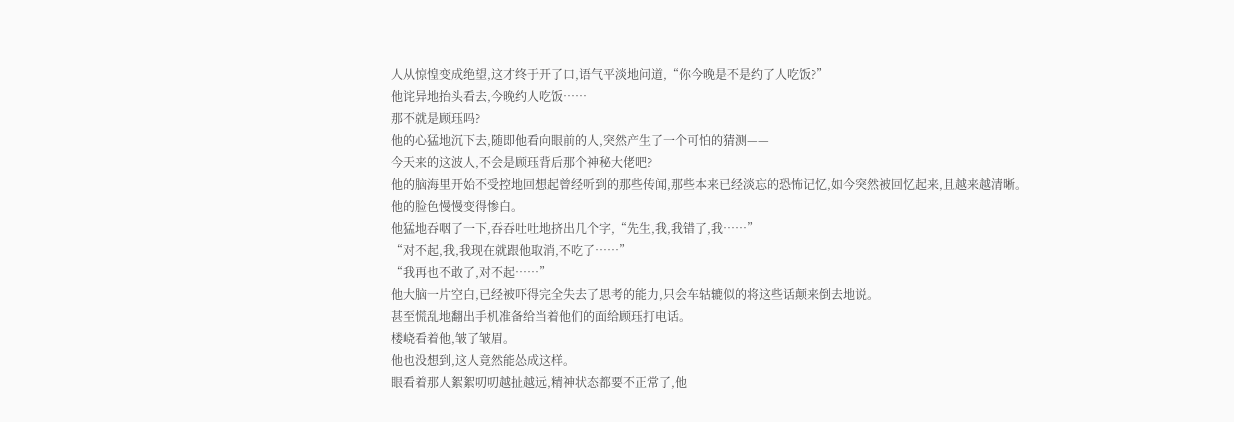人从惊惶变成绝望,这才终于开了口,语气平淡地问道,“你今晚是不是约了人吃饭?”
他诧异地抬头看去,今晚约人吃饭……
那不就是顾珏吗?
他的心猛地沉下去,随即他看向眼前的人,突然产生了一个可怕的猜测——
今天来的这波人,不会是顾珏背后那个神秘大佬吧?
他的脑海里开始不受控地回想起曾经听到的那些传闻,那些本来已经淡忘的恐怖记忆,如今突然被回忆起来,且越来越清晰。
他的脸色慢慢变得惨白。
他猛地吞咽了一下,吞吞吐吐地挤出几个字,“先生,我,我错了,我……”
“对不起,我,我现在就跟他取消,不吃了……”
“我再也不敢了,对不起……”
他大脑一片空白,已经被吓得完全失去了思考的能力,只会车轱辘似的将这些话颠来倒去地说。
甚至慌乱地翻出手机准备给当着他们的面给顾珏打电话。
楼峣看着他,皱了皱眉。
他也没想到,这人竟然能怂成这样。
眼看着那人絮絮叨叨越扯越远,精神状态都要不正常了,他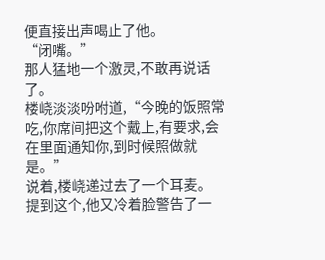便直接出声喝止了他。
“闭嘴。”
那人猛地一个激灵,不敢再说话了。
楼峣淡淡吩咐道,“今晚的饭照常吃,你席间把这个戴上,有要求,会在里面通知你,到时候照做就是。”
说着,楼峣递过去了一个耳麦。
提到这个,他又冷着脸警告了一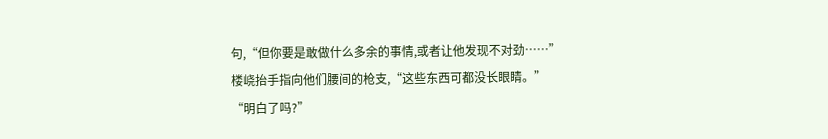句,“但你要是敢做什么多余的事情,或者让他发现不对劲……”
楼峣抬手指向他们腰间的枪支,“这些东西可都没长眼睛。”
“明白了吗?”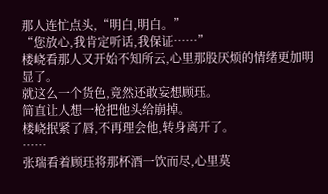那人连忙点头,“明白,明白。”
“您放心,我肯定听话,我保证……”
楼峣看那人又开始不知所云,心里那股厌烦的情绪更加明显了。
就这么一个货色,竟然还敢妄想顾珏。
简直让人想一枪把他头给崩掉。
楼峣抿紧了唇,不再理会他,转身离开了。
……
张瑞看着顾珏将那杯酒一饮而尽,心里莫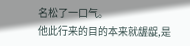名松了一口气。
他此行来的目的本来就龌龊,是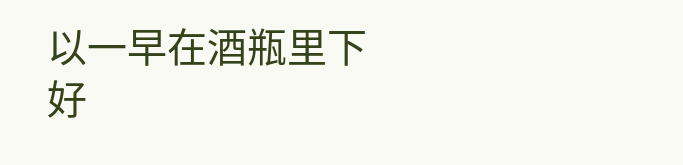以一早在酒瓶里下好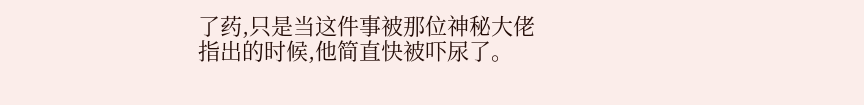了药,只是当这件事被那位神秘大佬指出的时候,他简直快被吓尿了。